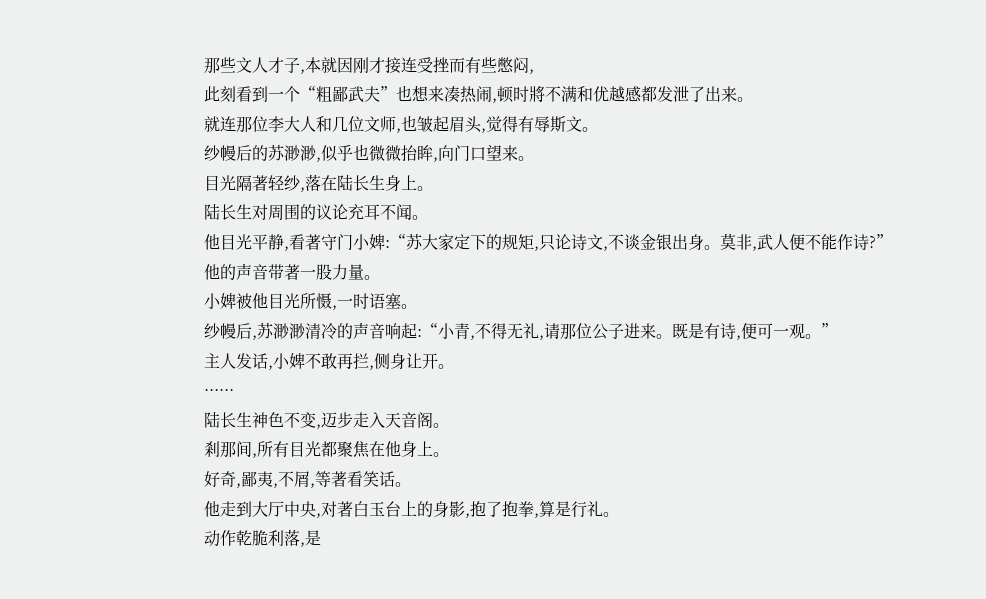那些文人才子,本就因刚才接连受挫而有些憋闷,
此刻看到一个“粗鄙武夫”也想来凑热闹,顿时將不满和优越感都发泄了出来。
就连那位李大人和几位文师,也皱起眉头,觉得有辱斯文。
纱幔后的苏渺渺,似乎也微微抬眸,向门口望来。
目光隔著轻纱,落在陆长生身上。
陆长生对周围的议论充耳不闻。
他目光平静,看著守门小婢:“苏大家定下的规矩,只论诗文,不谈金银出身。莫非,武人便不能作诗?”
他的声音带著一股力量。
小婢被他目光所慑,一时语塞。
纱幔后,苏渺渺清冷的声音响起:“小青,不得无礼,请那位公子进来。既是有诗,便可一观。”
主人发话,小婢不敢再拦,侧身让开。
······
陆长生神色不变,迈步走入天音阁。
剎那间,所有目光都聚焦在他身上。
好奇,鄙夷,不屑,等著看笑话。
他走到大厅中央,对著白玉台上的身影,抱了抱拳,算是行礼。
动作乾脆利落,是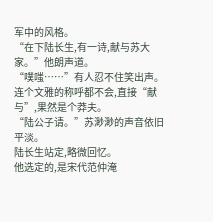军中的风格。
“在下陆长生,有一诗,献与苏大家。”他朗声道。
“噗嗤……”有人忍不住笑出声。
连个文雅的称呼都不会,直接“献与”,果然是个莽夫。
“陆公子请。”苏渺渺的声音依旧平淡。
陆长生站定,略微回忆。
他选定的,是宋代范仲淹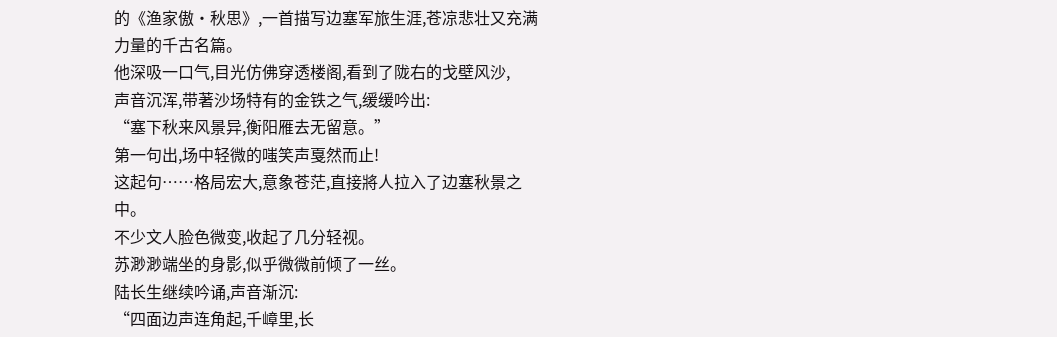的《渔家傲·秋思》,一首描写边塞军旅生涯,苍凉悲壮又充满力量的千古名篇。
他深吸一口气,目光仿佛穿透楼阁,看到了陇右的戈壁风沙,
声音沉浑,带著沙场特有的金铁之气,缓缓吟出:
“塞下秋来风景异,衡阳雁去无留意。”
第一句出,场中轻微的嗤笑声戛然而止!
这起句……格局宏大,意象苍茫,直接將人拉入了边塞秋景之中。
不少文人脸色微变,收起了几分轻视。
苏渺渺端坐的身影,似乎微微前倾了一丝。
陆长生继续吟诵,声音渐沉:
“四面边声连角起,千嶂里,长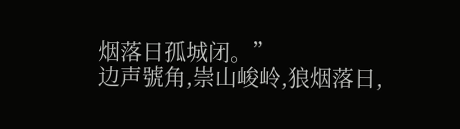烟落日孤城闭。”
边声號角,崇山峻岭,狼烟落日,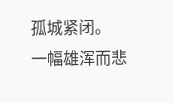孤城紧闭。
一幅雄浑而悲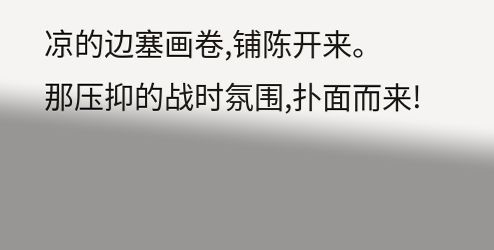凉的边塞画卷,铺陈开来。
那压抑的战时氛围,扑面而来!